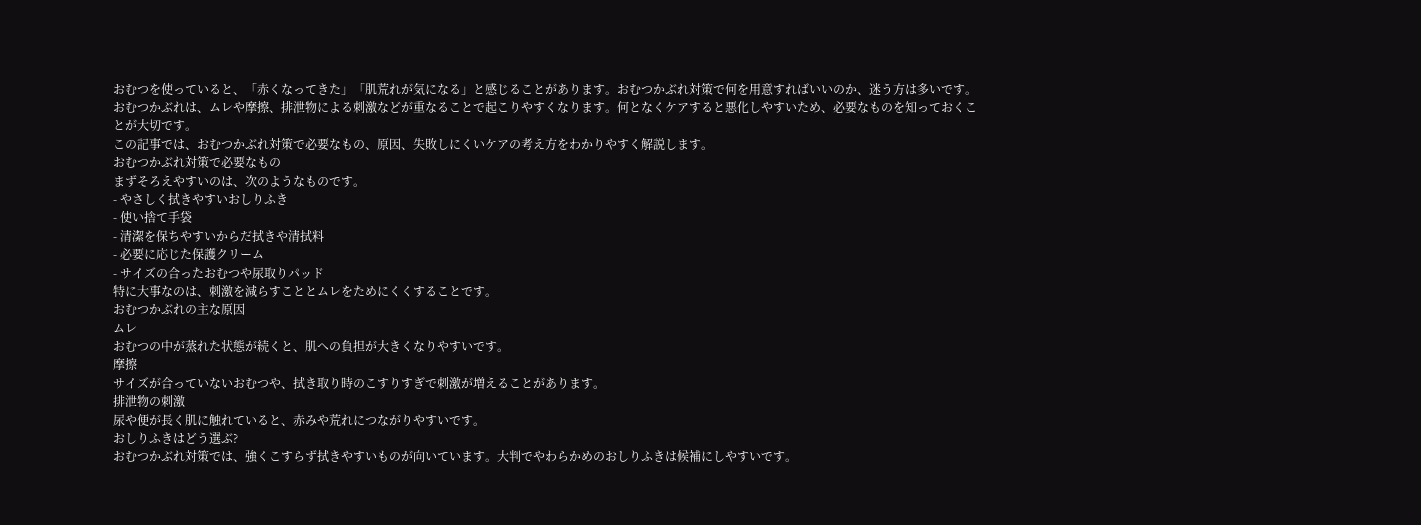おむつを使っていると、「赤くなってきた」「肌荒れが気になる」と感じることがあります。おむつかぶれ対策で何を用意すればいいのか、迷う方は多いです。
おむつかぶれは、ムレや摩擦、排泄物による刺激などが重なることで起こりやすくなります。何となくケアすると悪化しやすいため、必要なものを知っておくことが大切です。
この記事では、おむつかぶれ対策で必要なもの、原因、失敗しにくいケアの考え方をわかりやすく解説します。
おむつかぶれ対策で必要なもの
まずそろえやすいのは、次のようなものです。
- やさしく拭きやすいおしりふき
- 使い捨て手袋
- 清潔を保ちやすいからだ拭きや清拭料
- 必要に応じた保護クリーム
- サイズの合ったおむつや尿取りパッド
特に大事なのは、刺激を減らすこととムレをためにくくすることです。
おむつかぶれの主な原因
ムレ
おむつの中が蒸れた状態が続くと、肌への負担が大きくなりやすいです。
摩擦
サイズが合っていないおむつや、拭き取り時のこすりすぎで刺激が増えることがあります。
排泄物の刺激
尿や便が長く肌に触れていると、赤みや荒れにつながりやすいです。
おしりふきはどう選ぶ?
おむつかぶれ対策では、強くこすらず拭きやすいものが向いています。大判でやわらかめのおしりふきは候補にしやすいです。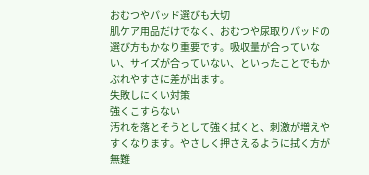おむつやパッド選びも大切
肌ケア用品だけでなく、おむつや尿取りパッドの選び方もかなり重要です。吸収量が合っていない、サイズが合っていない、といったことでもかぶれやすさに差が出ます。
失敗しにくい対策
強くこすらない
汚れを落とそうとして強く拭くと、刺激が増えやすくなります。やさしく押さえるように拭く方が無難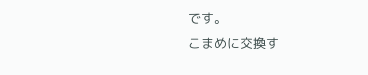です。
こまめに交換す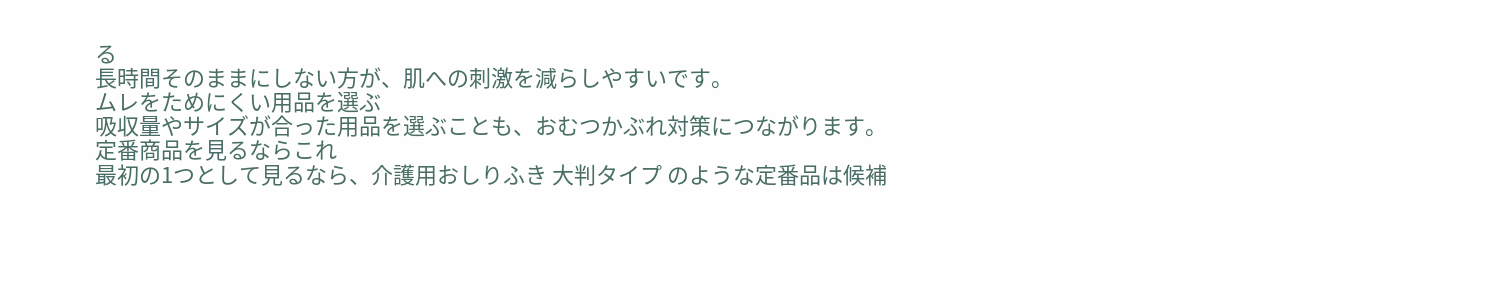る
長時間そのままにしない方が、肌への刺激を減らしやすいです。
ムレをためにくい用品を選ぶ
吸収量やサイズが合った用品を選ぶことも、おむつかぶれ対策につながります。
定番商品を見るならこれ
最初の1つとして見るなら、介護用おしりふき 大判タイプ のような定番品は候補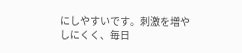にしやすいです。刺激を増やしにくく、毎日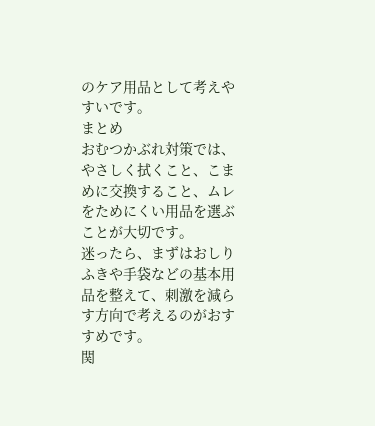のケア用品として考えやすいです。
まとめ
おむつかぶれ対策では、やさしく拭くこと、こまめに交換すること、ムレをためにくい用品を選ぶことが大切です。
迷ったら、まずはおしりふきや手袋などの基本用品を整えて、刺激を減らす方向で考えるのがおすすめです。
関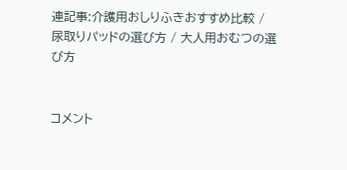連記事:介護用おしりふきおすすめ比較 / 尿取りパッドの選び方 / 大人用おむつの選び方


コメント